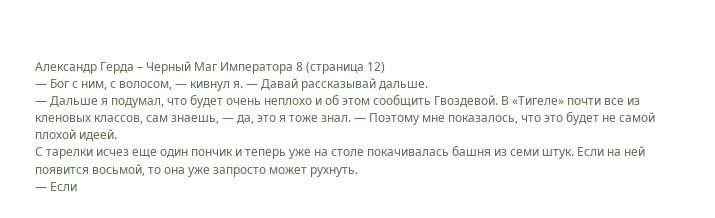Александр Герда – Черный Маг Императора 8 (страница 12)
— Бог с ним, с волосом, — кивнул я. — Давай рассказывай дальше.
— Дальше я подумал, что будет очень неплохо и об этом сообщить Гвоздевой. В «Тигеле» почти все из кленовых классов, сам знаешь, — да, это я тоже знал. — Поэтому мне показалось, что это будет не самой плохой идеей.
С тарелки исчез еще один пончик и теперь уже на столе покачивалась башня из семи штук. Если на ней появится восьмой, то она уже запросто может рухнуть.
— Если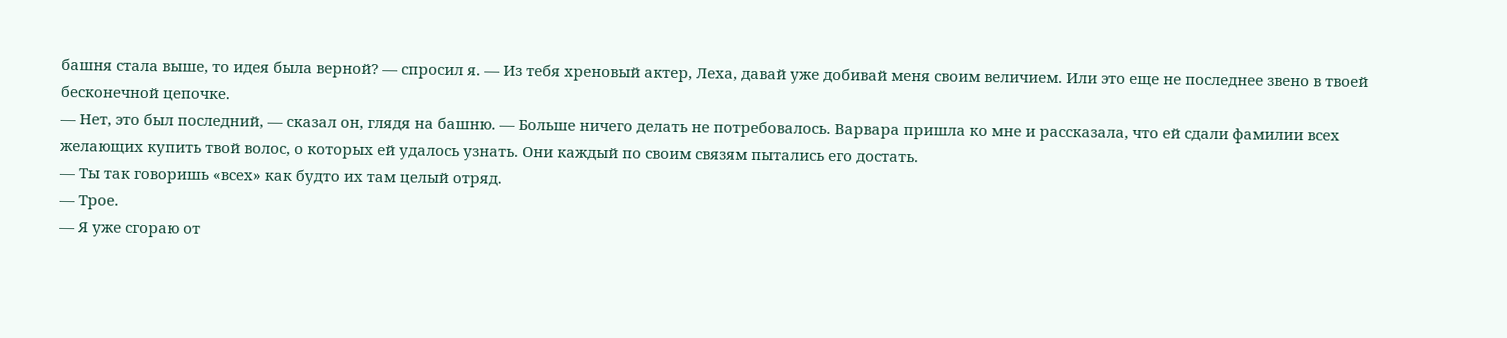башня стала выше, то идея была верной? — спросил я. — Из тебя хреновый актер, Леха, давай уже добивай меня своим величием. Или это еще не последнее звено в твоей бесконечной цепочке.
— Нет, это был последний, — сказал он, глядя на башню. — Больше ничего делать не потребовалось. Варвара пришла ко мне и рассказала, что ей сдали фамилии всех желающих купить твой волос, о которых ей удалось узнать. Они каждый по своим связям пытались его достать.
— Ты так говоришь «всех» как будто их там целый отряд.
— Трое.
— Я уже сгораю от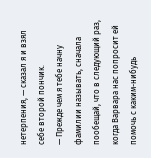нетерпения, — сказал я и взял себе второй пончик.
— Прежде чем я тебе начну фамилии называть, сначала пообещай, что в следующий раз, когда Варвара нас попросит ей помочь с каким-нибудь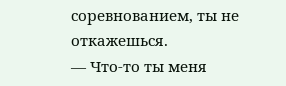соревнованием, ты не откажешься.
— Что-то ты меня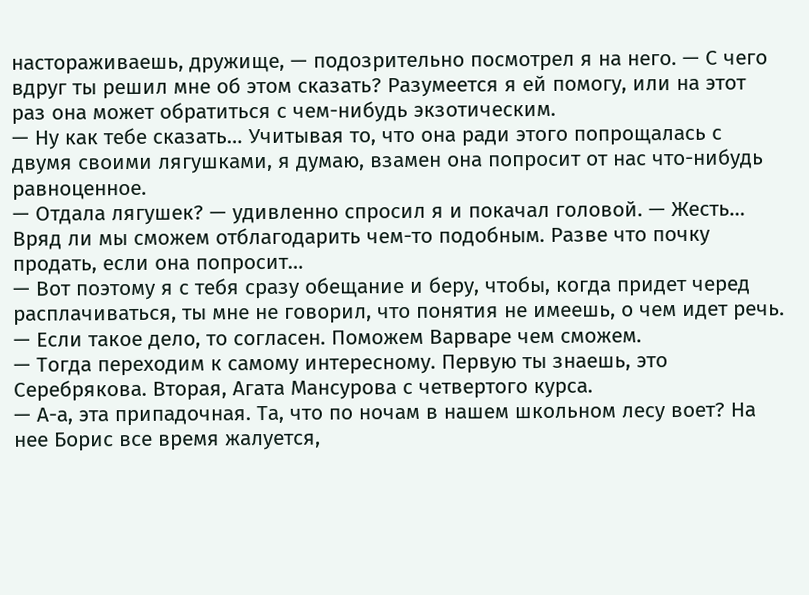настораживаешь, дружище, — подозрительно посмотрел я на него. — С чего вдруг ты решил мне об этом сказать? Разумеется я ей помогу, или на этот раз она может обратиться с чем-нибудь экзотическим.
— Ну как тебе сказать… Учитывая то, что она ради этого попрощалась с двумя своими лягушками, я думаю, взамен она попросит от нас что-нибудь равноценное.
— Отдала лягушек? — удивленно спросил я и покачал головой. — Жесть… Вряд ли мы сможем отблагодарить чем-то подобным. Разве что почку продать, если она попросит…
— Вот поэтому я с тебя сразу обещание и беру, чтобы, когда придет черед расплачиваться, ты мне не говорил, что понятия не имеешь, о чем идет речь.
— Если такое дело, то согласен. Поможем Варваре чем сможем.
— Тогда переходим к самому интересному. Первую ты знаешь, это Серебрякова. Вторая, Агата Мансурова с четвертого курса.
— А-а, эта припадочная. Та, что по ночам в нашем школьном лесу воет? На нее Борис все время жалуется,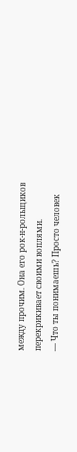между прочим. Она его рок-н-рольщиков перекрикивает своими воплями.
— Что ты понимаешь? Просто человек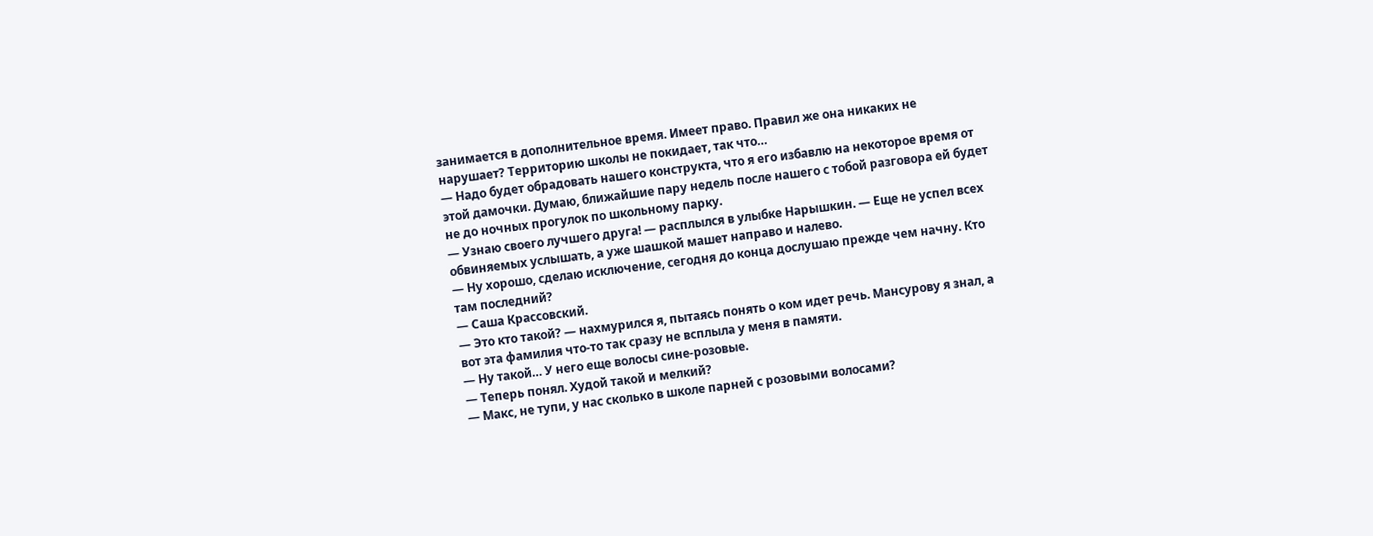занимается в дополнительное время. Имеет право. Правил же она никаких не нарушает? Территорию школы не покидает, так что…
— Надо будет обрадовать нашего конструкта, что я его избавлю на некоторое время от этой дамочки. Думаю, ближайшие пару недель после нашего с тобой разговора ей будет не до ночных прогулок по школьному парку.
— Узнаю своего лучшего друга! — расплылся в улыбке Нарышкин. — Еще не успел всех обвиняемых услышать, а уже шашкой машет направо и налево.
— Ну хорошо, сделаю исключение, сегодня до конца дослушаю прежде чем начну. Кто там последний?
— Саша Крассовский.
— Это кто такой? — нахмурился я, пытаясь понять о ком идет речь. Мансурову я знал, а вот эта фамилия что-то так сразу не всплыла у меня в памяти.
— Ну такой… У него еще волосы сине-розовые.
— Теперь понял. Худой такой и мелкий?
— Макс, не тупи, у нас сколько в школе парней с розовыми волосами?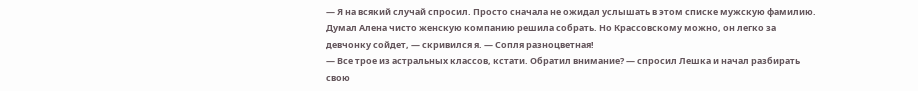— Я на всякий случай спросил. Просто сначала не ожидал услышать в этом списке мужскую фамилию. Думал Алена чисто женскую компанию решила собрать. Но Крассовскому можно, он легко за девчонку сойдет, — скривился я. — Сопля разноцветная!
— Все трое из астральных классов, кстати. Обратил внимание? — спросил Лешка и начал разбирать свою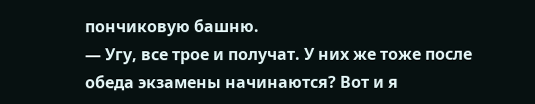пончиковую башню.
— Угу, все трое и получат. У них же тоже после обеда экзамены начинаются? Вот и я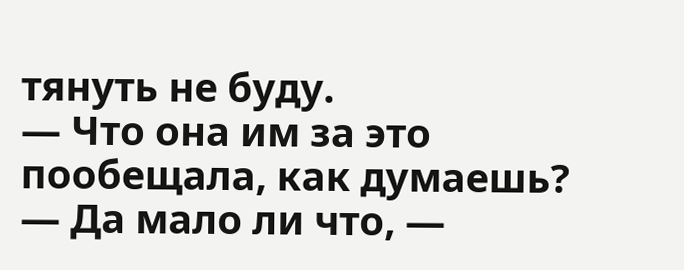тянуть не буду.
— Что она им за это пообещала, как думаешь?
— Да мало ли что, —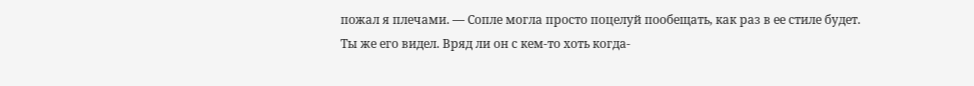пожал я плечами. — Сопле могла просто поцелуй пообещать, как раз в ее стиле будет. Ты же его видел. Вряд ли он с кем-то хоть когда-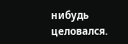нибудь целовался.